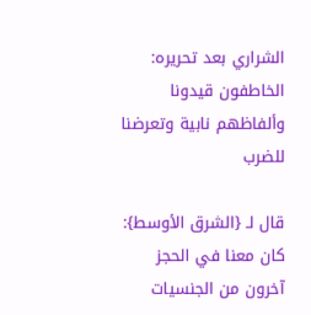الشراري بعد تحريره: الخاطفون قيدونا وألفاظهم نابية وتعرضنا للضرب

قال لـ {الشرق الأوسط}: كان معنا في الحجز آخرون من الجنسيات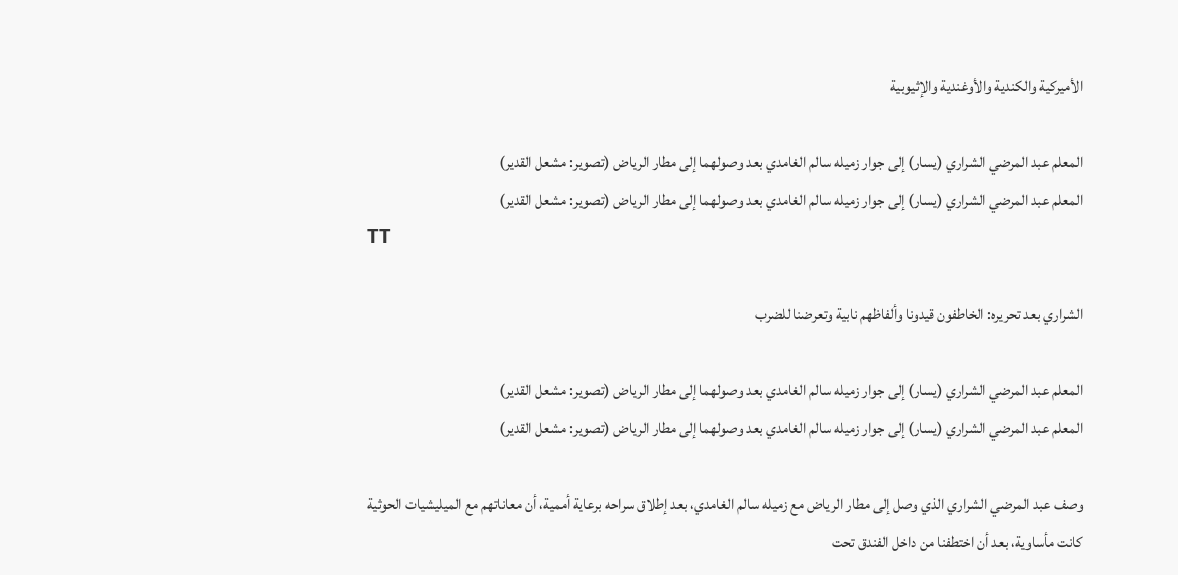الأميركية والكندية والأوغندية والإثيوبية

المعلم عبد المرضي الشراري (يسار) إلى جوار زميله سالم الغامدي بعد وصولهما إلى مطار الرياض (تصوير: مشعل القدير)
المعلم عبد المرضي الشراري (يسار) إلى جوار زميله سالم الغامدي بعد وصولهما إلى مطار الرياض (تصوير: مشعل القدير)
TT

الشراري بعد تحريره: الخاطفون قيدونا وألفاظهم نابية وتعرضنا للضرب

المعلم عبد المرضي الشراري (يسار) إلى جوار زميله سالم الغامدي بعد وصولهما إلى مطار الرياض (تصوير: مشعل القدير)
المعلم عبد المرضي الشراري (يسار) إلى جوار زميله سالم الغامدي بعد وصولهما إلى مطار الرياض (تصوير: مشعل القدير)

وصف عبد المرضي الشراري الذي وصل إلى مطار الرياض مع زميله سالم الغامدي، بعد إطلاق سراحه برعاية أممية، أن معاناتهم مع الميليشيات الحوثية كانت مأساوية، بعد أن اختطفنا من داخل الفندق تحت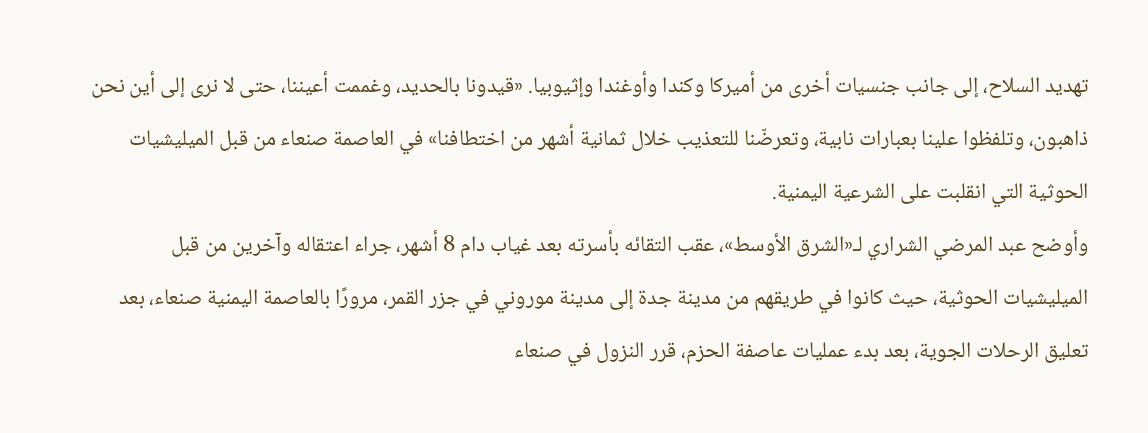تهديد السلاح، إلى جانب جنسيات أخرى من أميركا وكندا وأوغندا وإثيوبيا. «قيدونا بالحديد، وغممت أعيننا، حتى لا نرى إلى أين نحن ذاهبون، وتلفظوا علينا بعبارات نابية، وتعرضّنا للتعذيب خلال ثمانية أشهر من اختطافنا» في العاصمة صنعاء من قبل الميليشيات الحوثية التي انقلبت على الشرعية اليمنية.
وأوضح عبد المرضي الشراري لـ«الشرق الأوسط»، عقب التقائه بأسرته بعد غياب دام 8 أشهر، جراء اعتقاله وآخرين من قبل الميليشيات الحوثية، حيث كانوا في طريقهم من مدينة جدة إلى مدينة موروني في جزر القمر، مرورًا بالعاصمة اليمنية صنعاء، بعد تعليق الرحلات الجوية، بعد بدء عمليات عاصفة الحزم، قرر النزول في صنعاء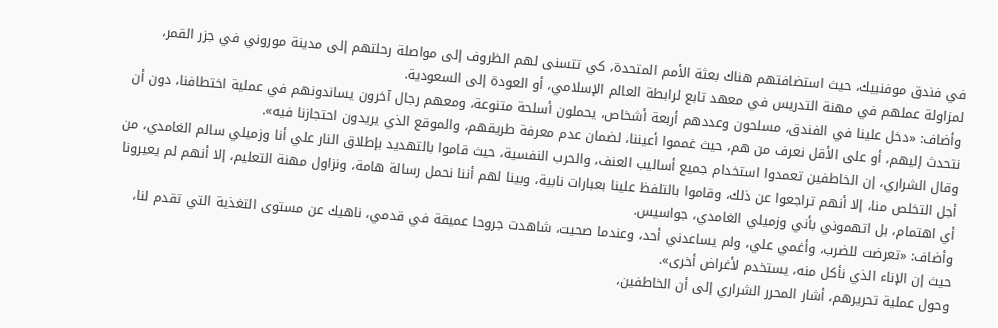في فندق موفنبيك، حيث استضافتهم هناك بعثة الأمم المتحدة، كي تتسنى لهم الظروف إلى مواصلة رحلتهم إلى مدينة موروني في جزر القمر، لمزاولة عملهم في مهنة التدريس في معهد تابع لرابطة العالم الإسلامي، أو العودة إلى السعودية.
وأضاف: «دخل علينا في الفندق، مسلحون وعددهم أربعة أشخاص، يحملون أسلحة متنوعة، ومعهم رجال آخرون يساندونهم في عملية اختطافنا، دون أن نتحدث إليهم، أو على الأقل نعرف من هم، حيث غمموا أعيننا، لضمان عدم معرفة طريقهم، والموقع الذي يريدون احتجازنا فيه».
وقال الشراري، إن الخاطفين تعمدوا استخدام جميع أساليب العنف، والحرب النفسية، حيث قاموا بالتهديد بإطلاق النار علي أنا وزميلي سالم الغامدي، من أجل التخلص منا، إلا أنهم تراجعوا عن ذلك، وقاموا بالتلفظ علينا بعبارات نابية، وبينا لهم أننا نحمل رسالة هامة، ونزاول مهنة التعليم، إلا أنهم لم يعيرونا أي اهتمام، بل اتهموني بأني وزميلي الغامدي، جواسيس.
وأضاف: «تعرضت للضرب، وأغمي علي، ولم يساعدني أحد، وعندما صحيت، شاهدت جروحا عميقة في قدمي، ناهيك عن مستوى التغذية التي تقدم لنا، حيث إن الإناء الذي نأكل منه، يستخدم لأغراض أخرى».
وحول عملية تحريرهم، أشار المحرر الشراري إلى أن الخاطفين،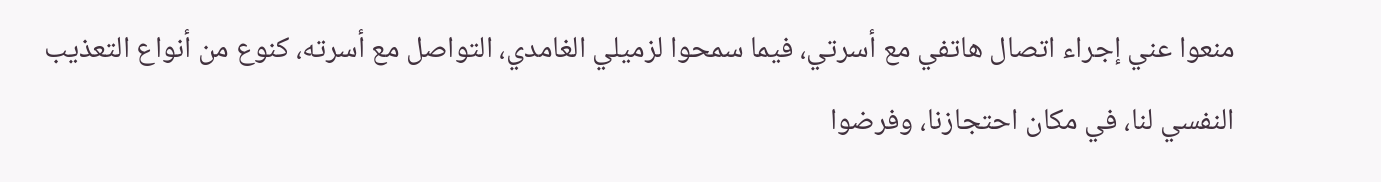منعوا عني إجراء اتصال هاتفي مع أسرتي، فيما سمحوا لزميلي الغامدي، التواصل مع أسرته، كنوع من أنواع التعذيب النفسي لنا، في مكان احتجازنا، وفرضوا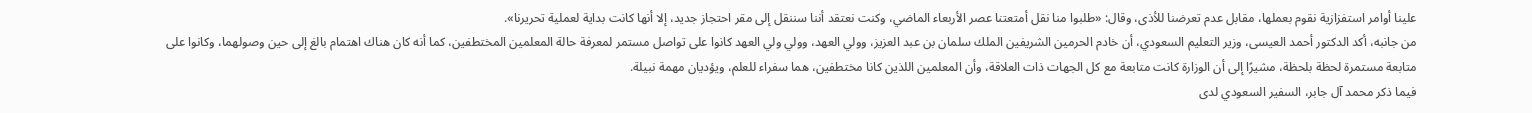علينا أوامر استفزازية نقوم بعملها، مقابل عدم تعرضنا للأذى، وقال: «طلبوا منا نقل أمتعتنا عصر الأربعاء الماضي، وكنت نعتقد أننا سننقل إلى مقر احتجاز جديد، إلا أنها كانت بداية لعملية تحريرنا».
من جانبه، أكد الدكتور أحمد العيسى، وزير التعليم السعودي، أن خادم الحرمين الشريفين الملك سلمان بن عبد العزيز، وولي العهد، وولي ولي العهد كانوا على تواصل مستمر لمعرفة حالة المعلمين المختطفين، كما أنه كان هناك اهتمام بالغ إلى حين وصولهما، وكانوا على متابعة مستمرة لحظة بلحظة، مشيرًا إلى أن الوزارة كانت متابعة مع كل الجهات ذات العلاقة، وأن المعلمين اللذين كانا مختطفين، هما سفراء للعلم، ويؤديان مهمة نبيلة.
فيما ذكر محمد آل جابر، السفير السعودي لدى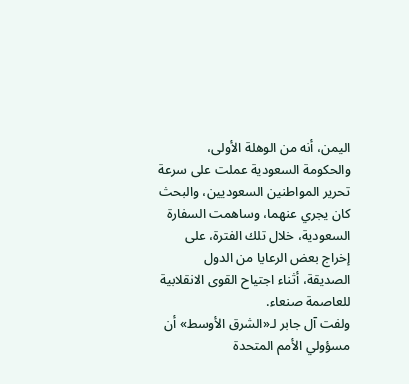اليمن، أنه من الوهلة الأولى، والحكومة السعودية عملت على سرعة تحرير المواطنين السعوديين، والبحث كان يجري عنهما، وساهمت السفارة السعودية، خلال تلك الفترة، على إخراج بعض الرعايا من الدول الصديقة، أثناء اجتياح القوى الانقلابية للعاصمة صنعاء.
ولفت آل جابر لـ«الشرق الأوسط» أن مسؤولي الأمم المتحدة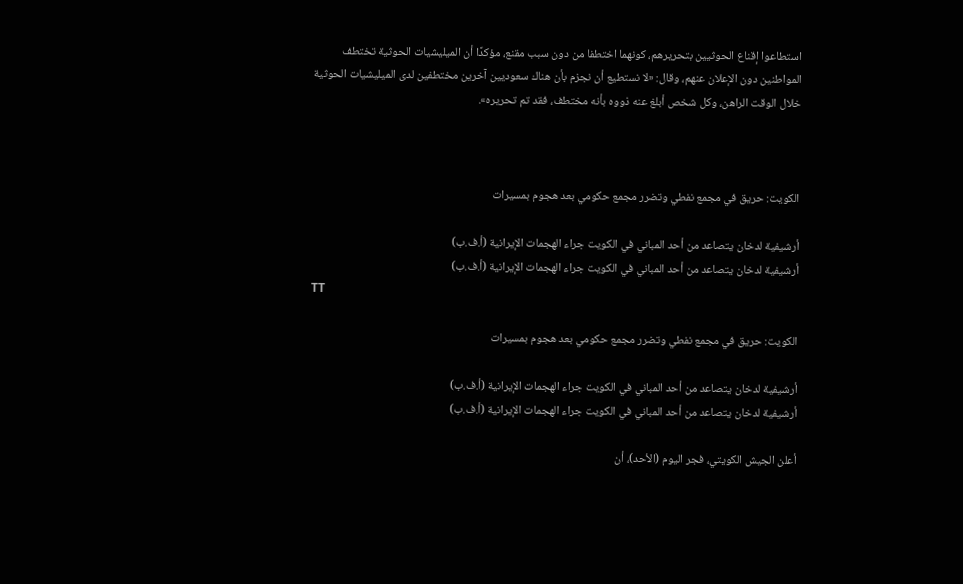استطاعوا إقناع الحوثيين بتحريرهم، كونهما اختطفا من دون سبب مقنع، مؤكدًا أن الميليشيات الحوثية تختطف المواطنين دون الإعلان عنهم، وقال: «لا نستطيع أن نجزم بأن هناك سعوديين آخرين مختطفين لدى الميليشيات الحوثية خلال الوقت الراهن، وكل شخص أبلغ عنه ذووه بأنه مختطف، فقد تم تحريره».



الكويت: حريق في مجمع نفطي وتضرر مجمع حكومي بعد هجوم بمسيرات

أرشيفية لدخان يتصاعد من أحد المباني في الكويت جراء الهجمات الإيرانية (أ.ف.ب)
أرشيفية لدخان يتصاعد من أحد المباني في الكويت جراء الهجمات الإيرانية (أ.ف.ب)
TT

الكويت: حريق في مجمع نفطي وتضرر مجمع حكومي بعد هجوم بمسيرات

أرشيفية لدخان يتصاعد من أحد المباني في الكويت جراء الهجمات الإيرانية (أ.ف.ب)
أرشيفية لدخان يتصاعد من أحد المباني في الكويت جراء الهجمات الإيرانية (أ.ف.ب)

أعلن الجيش الكويتي، فجر اليوم (الأحد)، أن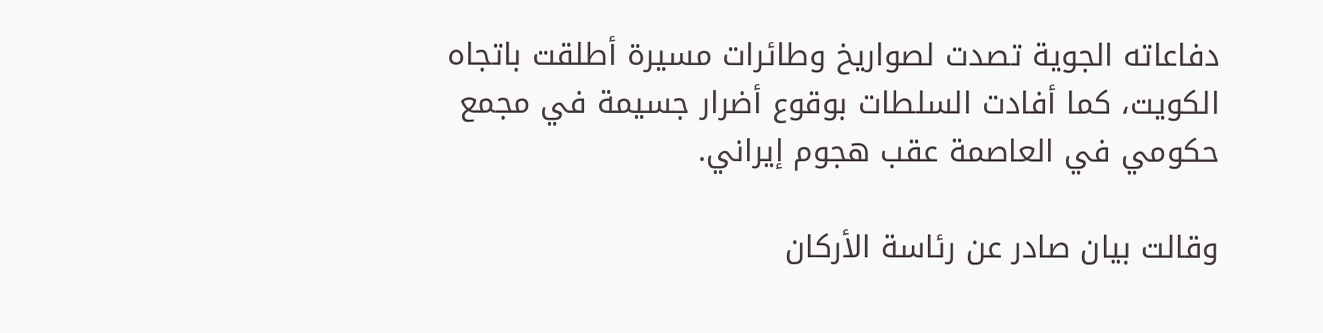دفاعاته الجوية تصدت لصواريخ وطائرات مسيرة أطلقت باتجاه الكويت، كما أفادت السلطات بوقوع أضرار جسيمة في مجمع حكومي في العاصمة عقب هجوم إيراني.

وقالت بيان صادر عن رئاسة الأركان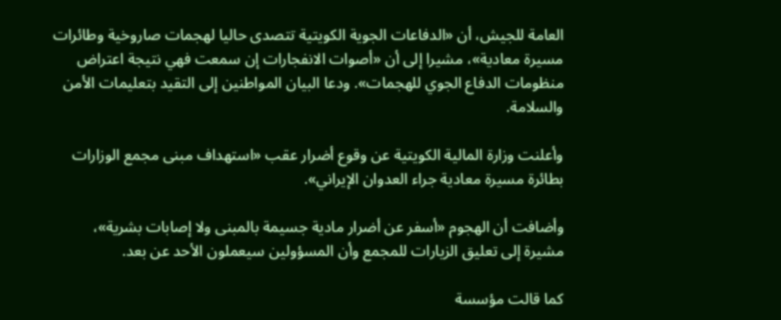العامة للجيش، أن «الدفاعات الجوية الكويتية تتصدى حاليا لهجمات صاروخية وطائرات مسيرة معادية»، مشيرا إلى أن «أصوات الانفجارات إن سمعت فهي نتيجة اعتراض منظومات الدفاع الجوي للهجمات». ودعا البيان المواطنين إلى التقيد بتعليمات الأمن والسلامة.

وأعلنت وزارة المالية الكويتية عن وقوع أضرار عقب «استهداف مبنى مجمع الوزارات بطائرة مسيرة معادية جراء العدوان الإيراني».

وأضافت أن الهجوم «أسفر عن أضرار مادية جسيمة بالمبنى ولا إصابات بشرية»، مشيرة إلى تعليق الزيارات للمجمع وأن المسؤولين سيعملون الأحد عن بعد.

كما قالت مؤسسة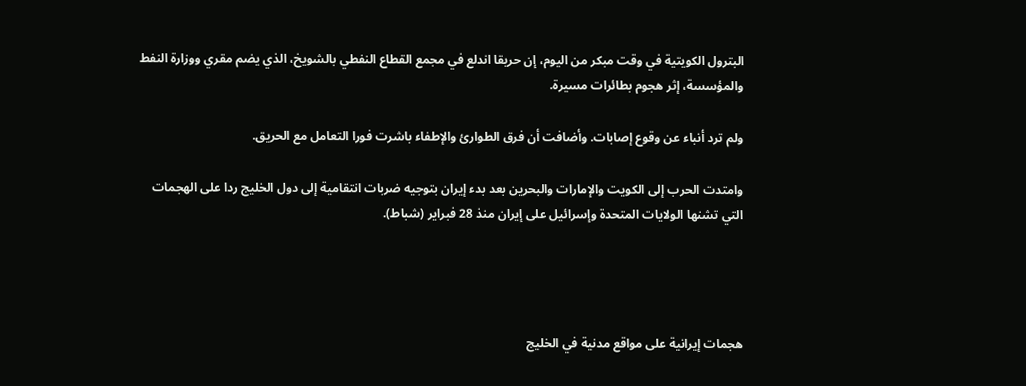البترول الكويتية في وقت ‌مبكر من ‌اليوم، إن ‌حريقا اندلع في مجمع القطاع النفطي بالشويخ، الذي يضم مقري ووزارة النفط والمؤسسة، إثر هجوم بطائرات مسيرة.

ولم ترد ‌أنباء ‌عن وقوع ‌إصابات. وأضافت أن ‌فرق الطوارئ والإطفاء باشرت فورا التعامل مع الحريق.

وامتدت الحرب إلى الكويت والإمارات والبحرين بعد بدء إيران بتوجيه ضربات انتقامية إلى دول الخليج ردا على الهجمات التي تشنها الولايات المتحدة وإسرائيل على إيران منذ 28 فبراير (شباط).




هجمات إيرانية على مواقع مدنية في الخليج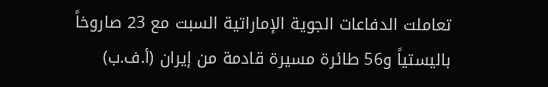تعاملت الدفاعات الجوية الإماراتية السبت مع 23 صاروخاً باليستياً و56 طائرة مسيرة قادمة من إيران (أ.ف.ب)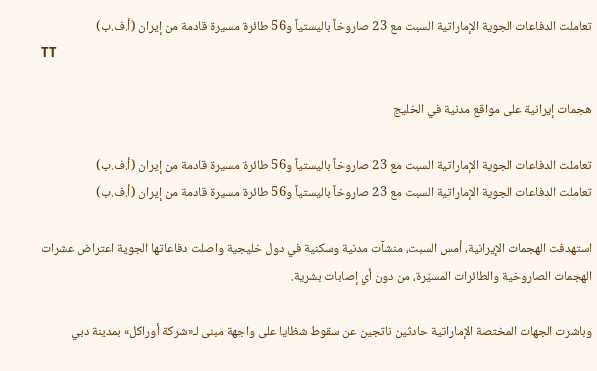تعاملت الدفاعات الجوية الإماراتية السبت مع 23 صاروخاً باليستياً و56 طائرة مسيرة قادمة من إيران (أ.ف.ب)
TT

هجمات إيرانية على مواقع مدنية في الخليج

تعاملت الدفاعات الجوية الإماراتية السبت مع 23 صاروخاً باليستياً و56 طائرة مسيرة قادمة من إيران (أ.ف.ب)
تعاملت الدفاعات الجوية الإماراتية السبت مع 23 صاروخاً باليستياً و56 طائرة مسيرة قادمة من إيران (أ.ف.ب)

استهدفت الهجمات الإيرانية، أمس السبت، منشآت مدنية وسكنية في دول خليجية واصلت دفاعاتها الجوية اعتراض عشرات الهجمات الصاروخية والطائرات المسيّرة، من دون أي إصابات بشرية.

وباشرت الجهات المختصة الإماراتية حادثين ناتجين عن سقوط شظايا على واجهة مبنى لـ«شركة أوراكل» بمدينة دبي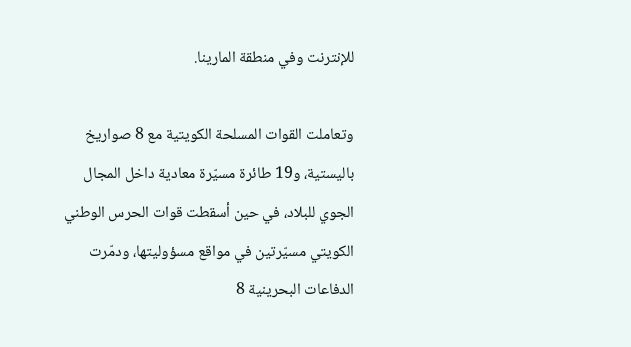للإنترنت وفي منطقة المارينا.

وتعاملت القوات المسلحة الكويتية مع 8 صواريخ باليستية، و19 طائرة مسيّرة معادية داخل المجال الجوي للبلاد، في حين أسقطت قوات الحرس الوطني الكويتي مسيّرتين في مواقع مسؤوليتها، ودمّرت الدفاعات البحرينية 8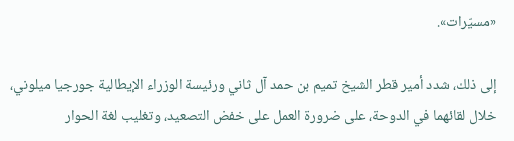«مسيّرات».

إلى ذلك، شدد أمير قطر الشيخ تميم بن حمد آل ثاني ورئيسة الوزراء الإيطالية جورجيا ميلوني، خلال لقائهما في الدوحة، على ضرورة العمل على خفض التصعيد، وتغليب لغة الحوار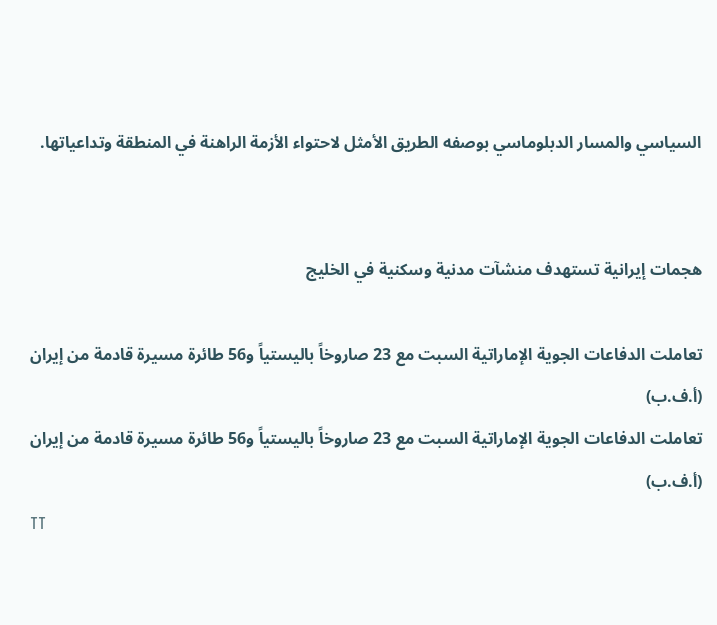السياسي والمسار الدبلوماسي بوصفه الطريق الأمثل لاحتواء الأزمة الراهنة في المنطقة وتداعياتها.


هجمات إيرانية تستهدف منشآت مدنية وسكنية في الخليج

تعاملت الدفاعات الجوية الإماراتية السبت مع 23 صاروخاً باليستياً و56 طائرة مسيرة قادمة من إيران (أ.ف.ب)
تعاملت الدفاعات الجوية الإماراتية السبت مع 23 صاروخاً باليستياً و56 طائرة مسيرة قادمة من إيران (أ.ف.ب)
TT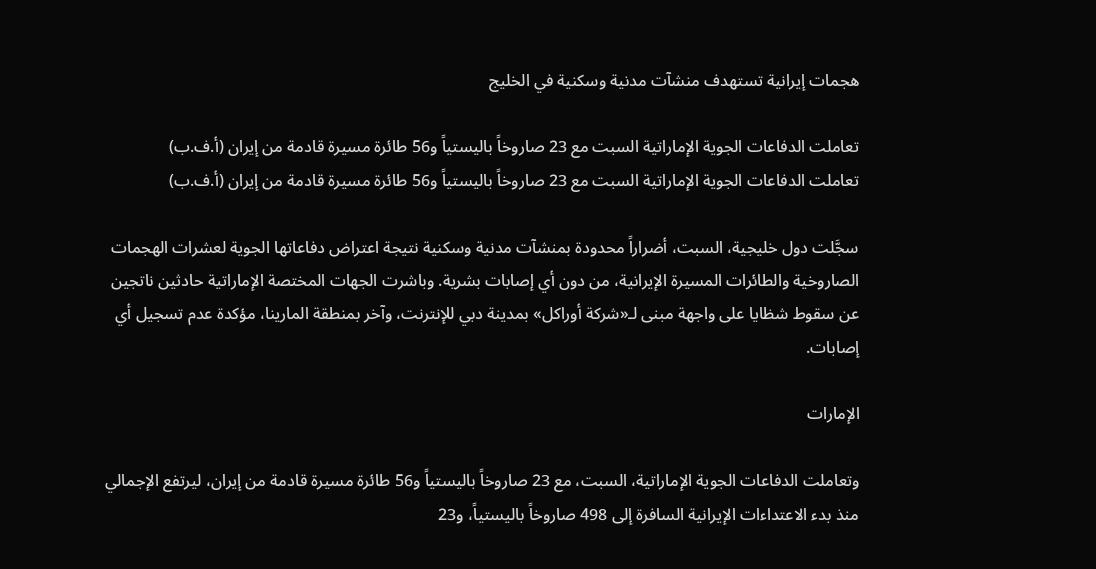هجمات إيرانية تستهدف منشآت مدنية وسكنية في الخليج

تعاملت الدفاعات الجوية الإماراتية السبت مع 23 صاروخاً باليستياً و56 طائرة مسيرة قادمة من إيران (أ.ف.ب)
تعاملت الدفاعات الجوية الإماراتية السبت مع 23 صاروخاً باليستياً و56 طائرة مسيرة قادمة من إيران (أ.ف.ب)

سجَّلت دول خليجية، السبت، أضراراً محدودة بمنشآت مدنية وسكنية نتيجة اعتراض دفاعاتها الجوية لعشرات الهجمات الصاروخية والطائرات المسيرة الإيرانية، من دون أي إصابات بشرية. وباشرت الجهات المختصة الإماراتية حادثين ناتجين عن سقوط شظايا على واجهة مبنى لـ«شركة أوراكل» بمدينة دبي للإنترنت، وآخر بمنطقة المارينا، مؤكدة عدم تسجيل أي إصابات.

الإمارات

وتعاملت الدفاعات الجوية الإماراتية، السبت، مع 23 صاروخاً باليستياً و56 طائرة مسيرة قادمة من إيران، ليرتفع الإجمالي منذ بدء الاعتداءات الإيرانية السافرة إلى 498 صاروخاً باليستياً، و23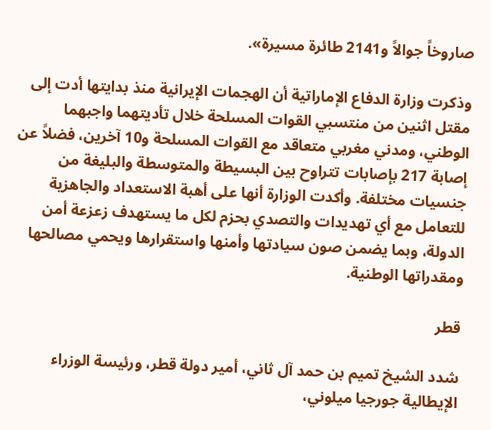صاروخاً جوالاً و2141 طائرة مسيرة».

وذكرت وزارة الدفاع الإماراتية أن الهجمات الإيرانية منذ بدايتها أدت إلى مقتل اثنين من منتسبي القوات المسلحة خلال تأديتهما واجبهما الوطني، ومدني مغربي متعاقد مع القوات المسلحة و10 آخرين، فضلاً عن إصابة 217 بإصابات تتراوح بين البسيطة والمتوسطة والبليغة من جنسيات مختلفة. وأكدت الوزارة أنها على أهبة الاستعداد والجاهزية للتعامل مع أي تهديدات والتصدي بحزم لكل ما يستهدف زعزعة أمن الدولة، وبما يضمن صون سيادتها وأمنها واستقرارها ويحمي مصالحها ومقدراتها الوطنية.

قطر

شدد الشيخ تميم بن حمد آل ثاني، أمير دولة قطر، ورئيسة الوزراء الإيطالية جورجيا ميلوني،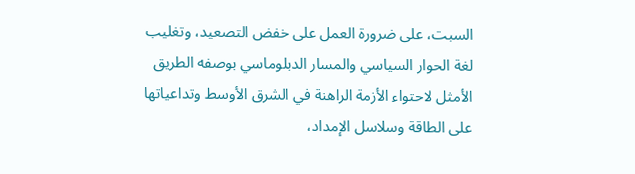السبت، على ضرورة العمل على خفض التصعيد، وتغليب لغة الحوار السياسي والمسار الدبلوماسي بوصفه الطريق الأمثل لاحتواء الأزمة الراهنة في الشرق الأوسط وتداعياتها على الطاقة وسلاسل الإمداد،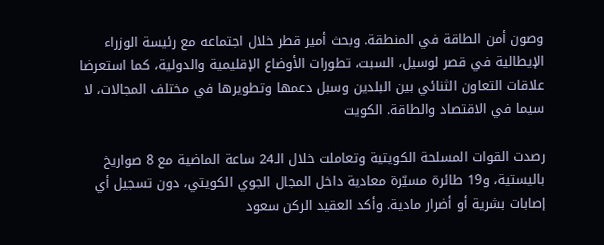وصون أمن الطاقة في المنطقة. وبحث أمير قطر خلال اجتماعه مع رئيسة الوزراء الإيطالية في قصر لوسيل، السبت، تطورات الأوضاع الإقليمية والدولية، كما استعرضا علاقات التعاون الثنائي بين البلدين وسبل دعمها وتطويرها في مختلف المجالات، لا سيما في الاقتصاد والطاقة. الكويت

رصدت القوات المسلحة الكويتية وتعاملت خلال الـ24 ساعة الماضية مع 8 صواريخ باليستية، و19 طائرة مسيّرة معادية داخل المجال الجوي الكويتي، دون تسجيل أي إصابات بشرية أو أضرار مادية. وأكد العقيد الركن سعود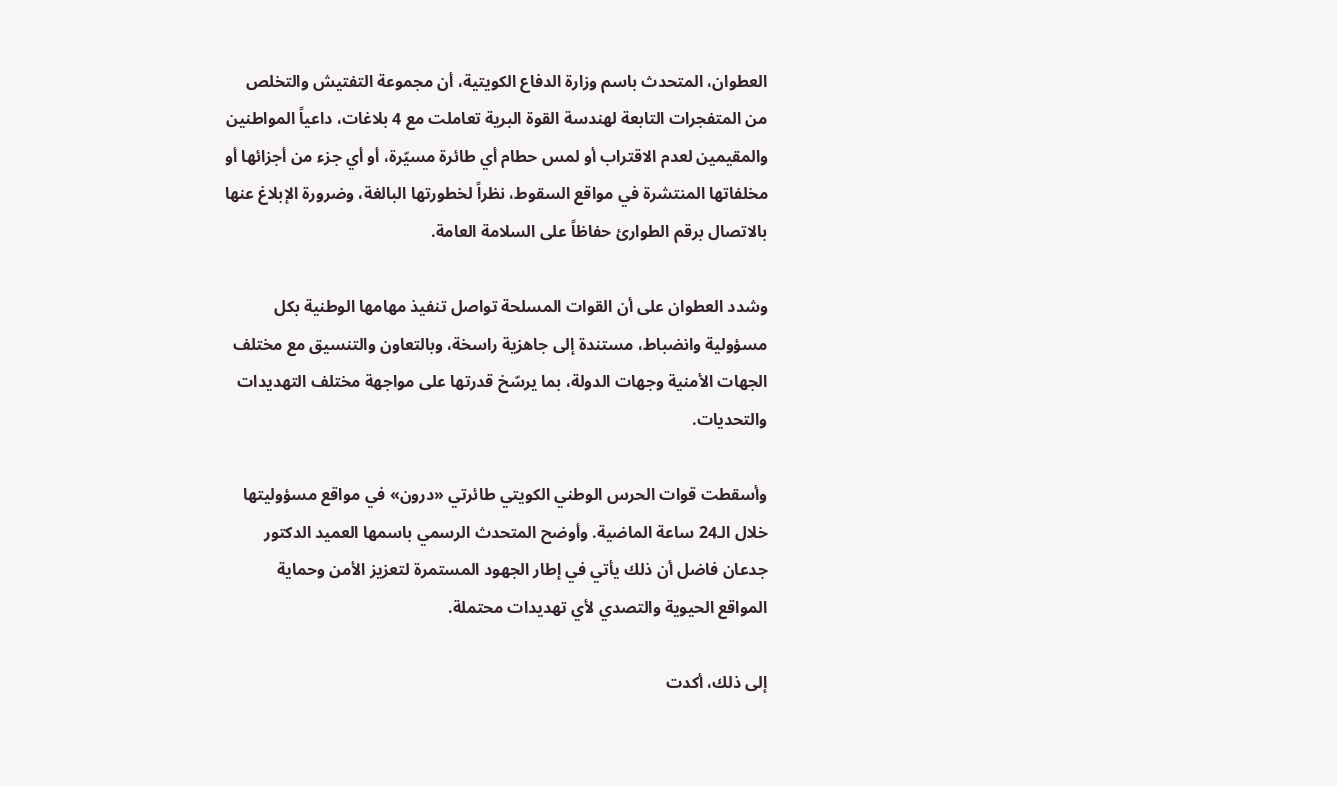العطوان، المتحدث باسم وزارة الدفاع الكويتية، أن مجموعة التفتيش والتخلص من المتفجرات التابعة لهندسة القوة البرية تعاملت مع 4 بلاغات، داعياً المواطنين والمقيمين لعدم الاقتراب أو لمس حطام أي طائرة مسيّرة، أو أي جزء من أجزائها أو مخلفاتها المنتشرة في مواقع السقوط، نظراً لخطورتها البالغة، وضرورة الإبلاغ عنها بالاتصال برقم الطوارئ حفاظاً على السلامة العامة.

وشدد العطوان على أن القوات المسلحة تواصل تنفيذ مهامها الوطنية بكل مسؤولية وانضباط، مستندة إلى جاهزية راسخة، وبالتعاون والتنسيق مع مختلف الجهات الأمنية وجهات الدولة، بما يرسّخ قدرتها على مواجهة مختلف التهديدات والتحديات.

وأسقطت قوات الحرس الوطني الكويتي طائرتي «درون» في مواقع مسؤوليتها خلال الـ24 ساعة الماضية. وأوضح المتحدث الرسمي باسمها العميد الدكتور جدعان فاضل أن ذلك يأتي في إطار الجهود المستمرة لتعزيز الأمن وحماية المواقع الحيوية والتصدي لأي تهديدات محتملة.

إلى ذلك، أكدت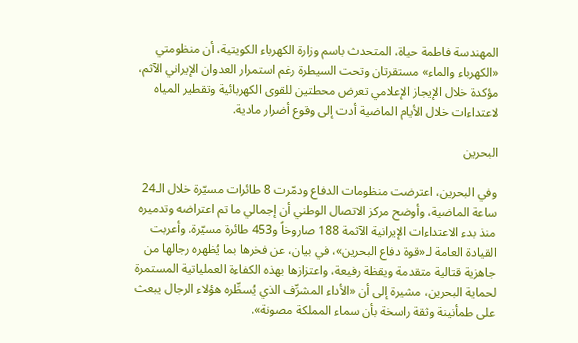المهندسة فاطمة حياة، المتحدث باسم وزارة الكهرباء الكويتية، أن منظومتي «الكهرباء والماء» مستقرتان وتحت السيطرة رغم استمرار العدوان الإيراني الآثم، مؤكدة خلال الإيجاز الإعلامي تعرض محطتين للقوى الكهربائية وتقطير المياه لاعتداءات خلال الأيام الماضية أدت إلى وقوع أضرار مادية.

البحرين

وفي البحرين، اعترضت منظومات الدفاع ودمّرت 8 طائرات مسيّرة خلال الـ24 ساعة الماضية، وأوضح مركز الاتصال الوطني أن إجمالي ما تم اعتراضه وتدميره منذ بدء الاعتداءات الإيرانية الآثمة 188 صاروخاً و453 طائرة مسيّرة. وأعربت القيادة العامة لـ«قوة دفاع البحرين»، في بيان، عن فخرها بما يُظهره رجالها من جاهزية قتالية متقدمة ويقظة رفيعة، واعتزازها بهذه الكفاءة العملياتية المستمرة لحماية البحرين، مشيرة إلى أن «الأداء المشرِّف الذي يُسطِّره هؤلاء الرجال يبعث على طمأنينة وثقة راسخة بأن سماء المملكة مصونة».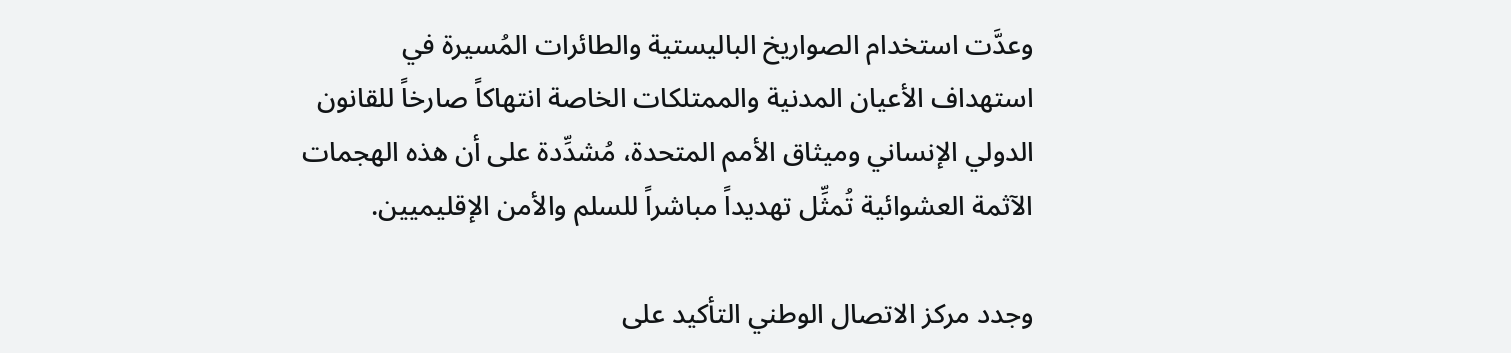وعدَّت استخدام الصواريخ الباليستية والطائرات المُسيرة في استهداف الأعيان المدنية والممتلكات الخاصة انتهاكاً صارخاً للقانون الدولي الإنساني وميثاق الأمم المتحدة، مُشدِّدة على أن هذه الهجمات الآثمة العشوائية تُمثِّل تهديداً مباشراً للسلم والأمن الإقليميين.

وجدد مركز الاتصال الوطني التأكيد على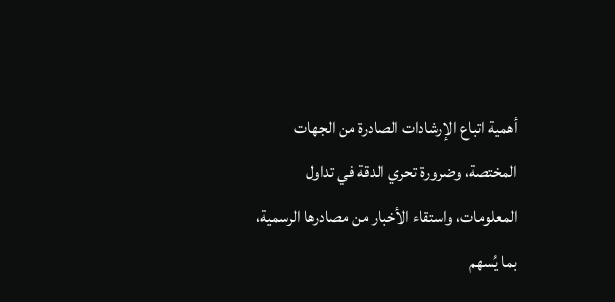أهمية اتباع الإرشادات الصادرة من الجهات المختصة، وضرورة تحري الدقة في تداول المعلومات، واستقاء الأخبار من مصادرها الرسمية، بما يُسهم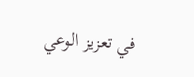في تعزيز الوعي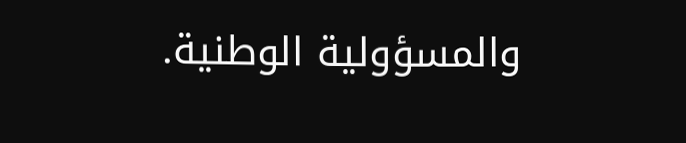والمسؤولية الوطنية.